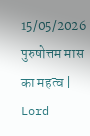15/05/2026
पुरुषोत्तम मास का महत्व | Lord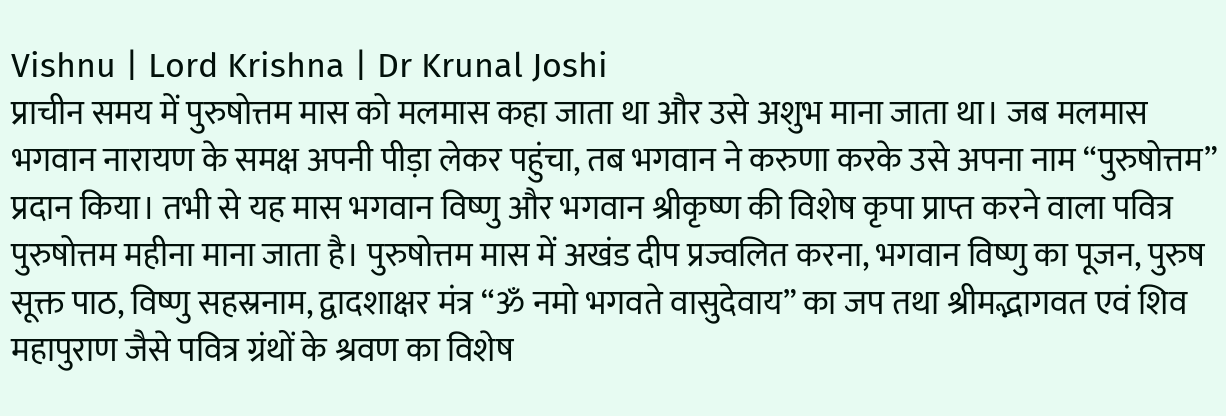Vishnu | Lord Krishna | Dr Krunal Joshi
प्राचीन समय में पुरुषोत्तम मास को मलमास कहा जाता था और उसे अशुभ माना जाता था। जब मलमास भगवान नारायण के समक्ष अपनी पीड़ा लेकर पहुंचा, तब भगवान ने करुणा करके उसे अपना नाम “पुरुषोत्तम” प्रदान किया। तभी से यह मास भगवान विष्णु और भगवान श्रीकृष्ण की विशेष कृपा प्राप्त करने वाला पवित्र पुरुषोत्तम महीना माना जाता है। पुरुषोत्तम मास में अखंड दीप प्रज्वलित करना, भगवान विष्णु का पूजन, पुरुष सूक्त पाठ, विष्णु सहस्रनाम, द्वादशाक्षर मंत्र “ॐ नमो भगवते वासुदेवाय” का जप तथा श्रीमद्भागवत एवं शिव महापुराण जैसे पवित्र ग्रंथों के श्रवण का विशेष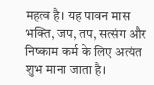महत्व है। यह पावन मास भक्ति, जप, तप, सत्संग और निष्काम कर्म के लिए अत्यंत शुभ माना जाता है।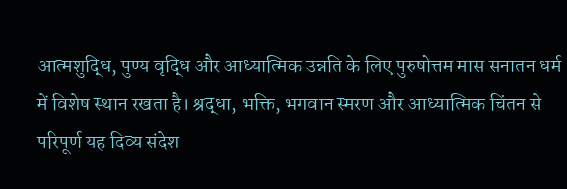आत्मशुद्धि, पुण्य वृद्धि और आध्यात्मिक उन्नति के लिए पुरुषोत्तम मास सनातन धर्म में विशेष स्थान रखता है। श्रद्धा, भक्ति, भगवान स्मरण और आध्यात्मिक चिंतन से परिपूर्ण यह दिव्य संदेश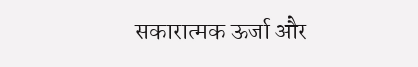सकारात्मक ऊर्जा और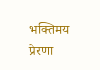भक्तिमय प्रेरणा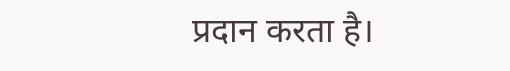प्रदान करता है।